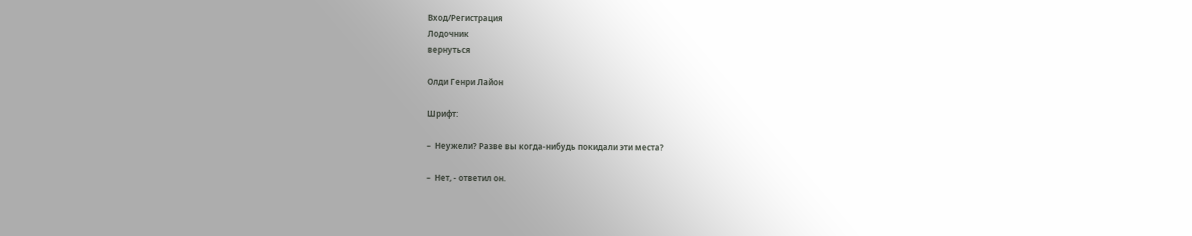Вход/Регистрация
Лодочник
вернуться

Олди Генри Лайон

Шрифт:

–  Неужели? Разве вы когда-нибудь покидали эти места?

–  Нет, - ответил он.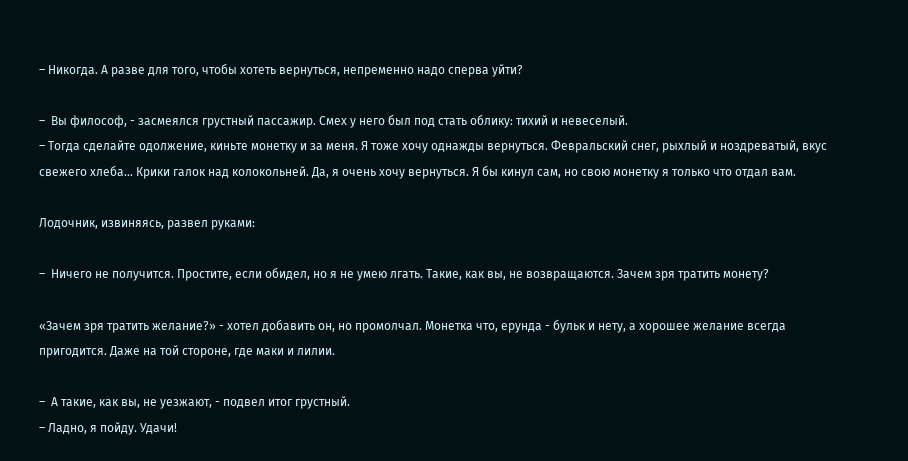– Никогда. А разве для того, чтобы хотеть вернуться, непременно надо сперва уйти?

–  Вы философ, - засмеялся грустный пассажир. Смех у него был под стать облику: тихий и невеселый.
– Тогда сделайте одолжение, киньте монетку и за меня. Я тоже хочу однажды вернуться. Февральский снег, рыхлый и ноздреватый, вкус свежего хлеба… Крики галок над колокольней. Да, я очень хочу вернуться. Я бы кинул сам, но свою монетку я только что отдал вам.

Лодочник, извиняясь, развел руками:

–  Ничего не получится. Простите, если обидел, но я не умею лгать. Такие, как вы, не возвращаются. Зачем зря тратить монету?

«Зачем зря тратить желание?» - хотел добавить он, но промолчал. Монетка что, ерунда - бульк и нету, а хорошее желание всегда пригодится. Даже на той стороне, где маки и лилии.

–  А такие, как вы, не уезжают, - подвел итог грустный.
– Ладно, я пойду. Удачи!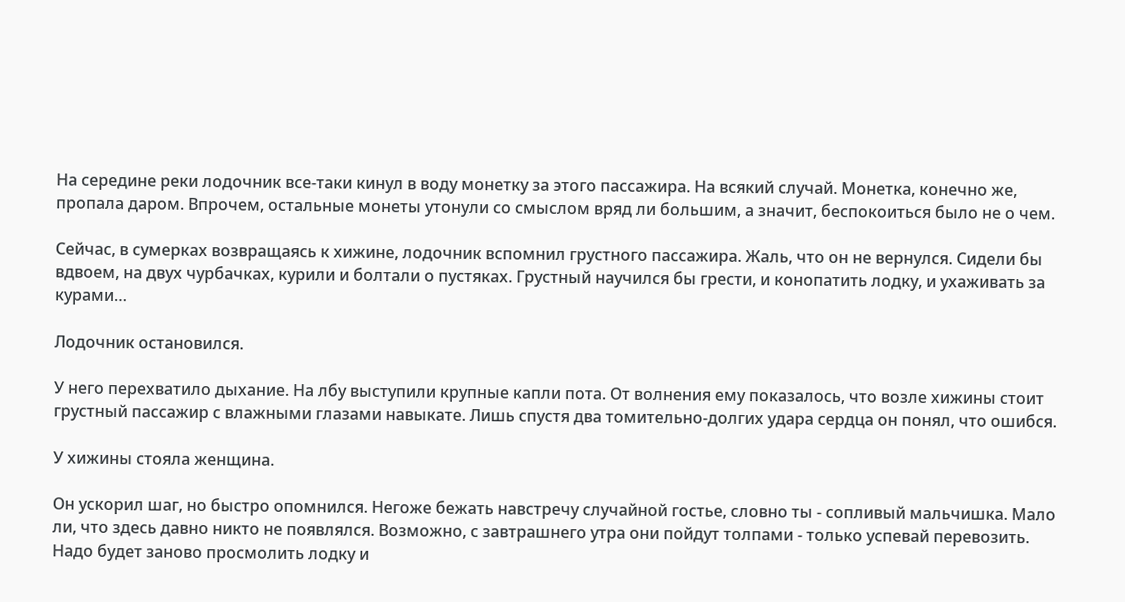На середине реки лодочник все-таки кинул в воду монетку за этого пассажира. На всякий случай. Монетка, конечно же, пропала даром. Впрочем, остальные монеты утонули со смыслом вряд ли большим, а значит, беспокоиться было не о чем.

Сейчас, в сумерках возвращаясь к хижине, лодочник вспомнил грустного пассажира. Жаль, что он не вернулся. Сидели бы вдвоем, на двух чурбачках, курили и болтали о пустяках. Грустный научился бы грести, и конопатить лодку, и ухаживать за курами…

Лодочник остановился.

У него перехватило дыхание. На лбу выступили крупные капли пота. От волнения ему показалось, что возле хижины стоит грустный пассажир с влажными глазами навыкате. Лишь спустя два томительно-долгих удара сердца он понял, что ошибся.

У хижины стояла женщина.

Он ускорил шаг, но быстро опомнился. Негоже бежать навстречу случайной гостье, словно ты - сопливый мальчишка. Мало ли, что здесь давно никто не появлялся. Возможно, с завтрашнего утра они пойдут толпами - только успевай перевозить. Надо будет заново просмолить лодку и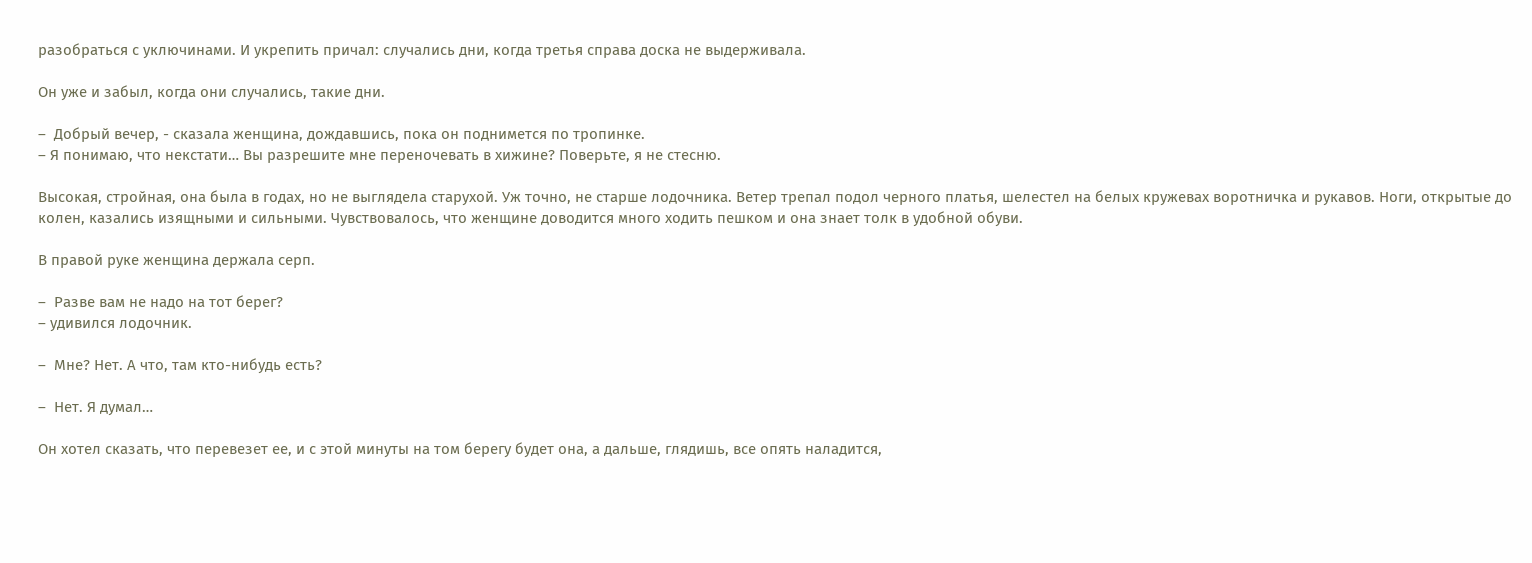разобраться с уключинами. И укрепить причал: случались дни, когда третья справа доска не выдерживала.

Он уже и забыл, когда они случались, такие дни.

–  Добрый вечер, - сказала женщина, дождавшись, пока он поднимется по тропинке.
– Я понимаю, что некстати… Вы разрешите мне переночевать в хижине? Поверьте, я не стесню.

Высокая, стройная, она была в годах, но не выглядела старухой. Уж точно, не старше лодочника. Ветер трепал подол черного платья, шелестел на белых кружевах воротничка и рукавов. Ноги, открытые до колен, казались изящными и сильными. Чувствовалось, что женщине доводится много ходить пешком и она знает толк в удобной обуви.

В правой руке женщина держала серп.

–  Разве вам не надо на тот берег?
– удивился лодочник.

–  Мне? Нет. А что, там кто-нибудь есть?

–  Нет. Я думал…

Он хотел сказать, что перевезет ее, и с этой минуты на том берегу будет она, а дальше, глядишь, все опять наладится,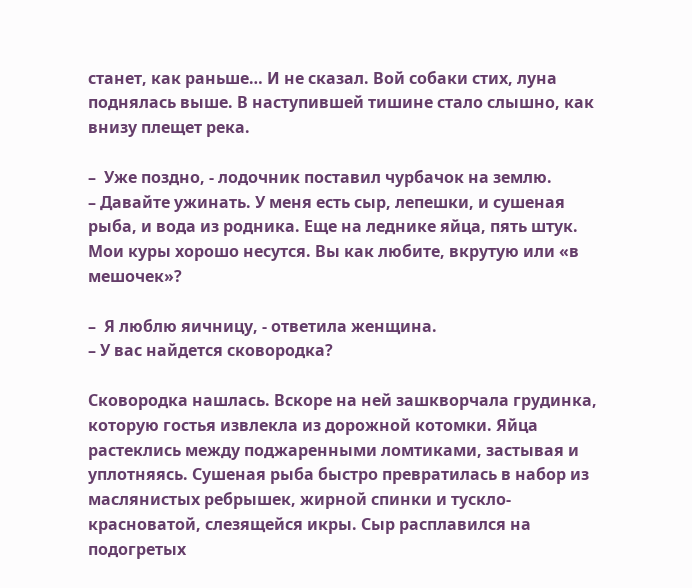станет, как раньше… И не сказал. Вой собаки стих, луна поднялась выше. В наступившей тишине стало слышно, как внизу плещет река.

–  Уже поздно, - лодочник поставил чурбачок на землю.
– Давайте ужинать. У меня есть сыр, лепешки, и сушеная рыба, и вода из родника. Еще на леднике яйца, пять штук. Мои куры хорошо несутся. Вы как любите, вкрутую или «в мешочек»?

–  Я люблю яичницу, - ответила женщина.
– У вас найдется сковородка?

Сковородка нашлась. Вскоре на ней зашкворчала грудинка, которую гостья извлекла из дорожной котомки. Яйца растеклись между поджаренными ломтиками, застывая и уплотняясь. Сушеная рыба быстро превратилась в набор из маслянистых ребрышек, жирной спинки и тускло-красноватой, слезящейся икры. Сыр расплавился на подогретых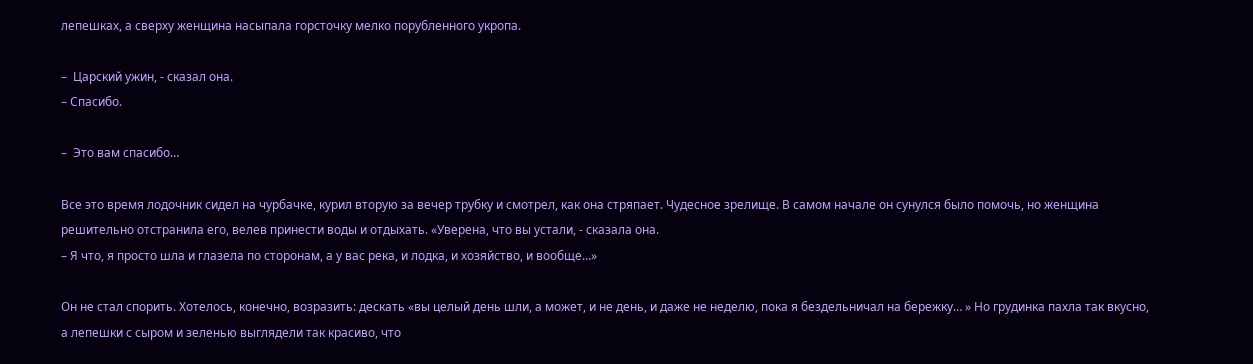лепешках, а сверху женщина насыпала горсточку мелко порубленного укропа.

–  Царский ужин, - сказал она.
– Спасибо.

–  Это вам спасибо…

Все это время лодочник сидел на чурбачке, курил вторую за вечер трубку и смотрел, как она стряпает. Чудесное зрелище. В самом начале он сунулся было помочь, но женщина решительно отстранила его, велев принести воды и отдыхать. «Уверена, что вы устали, - сказала она.
– Я что, я просто шла и глазела по сторонам, а у вас река, и лодка, и хозяйство, и вообще…»

Он не стал спорить. Хотелось, конечно, возразить: дескать «вы целый день шли, а может, и не день, и даже не неделю, пока я бездельничал на бережку… » Но грудинка пахла так вкусно, а лепешки с сыром и зеленью выглядели так красиво, что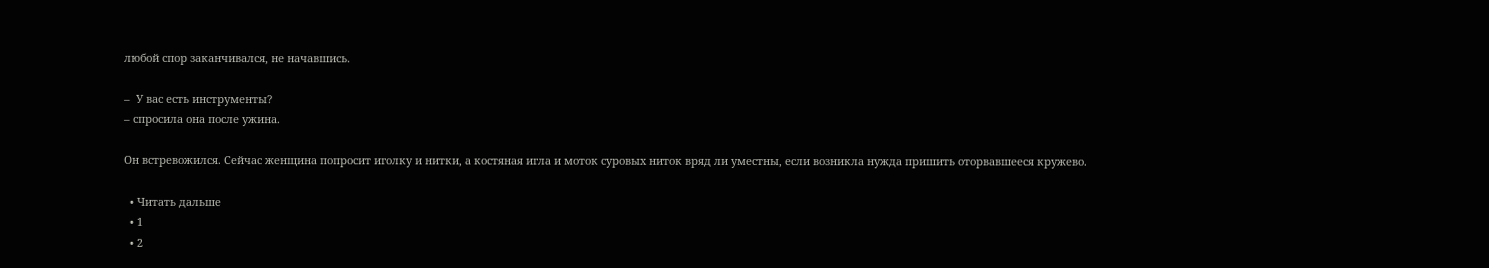любой спор заканчивался, не начавшись.

–  У вас есть инструменты?
– спросила она после ужина.

Он встревожился. Сейчас женщина попросит иголку и нитки, а костяная игла и моток суровых ниток вряд ли уместны, если возникла нужда пришить оторвавшееся кружево.

  • Читать дальше
  • 1
  • 2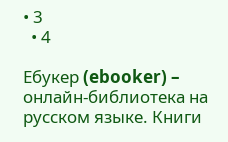• 3
  • 4

Ебукер (ebooker) – онлайн-библиотека на русском языке. Книги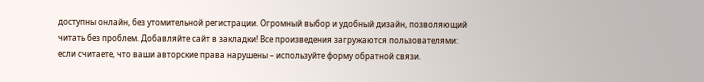доступны онлайн, без утомительной регистрации. Огромный выбор и удобный дизайн, позволяющий читать без проблем. Добавляйте сайт в закладки! Все произведения загружаются пользователями: если считаете, что ваши авторские права нарушены – используйте форму обратной связи.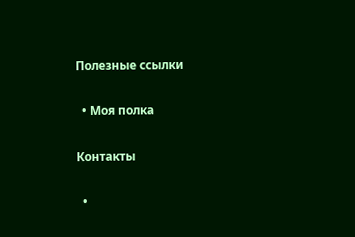Полезные ссылки

  • Моя полка

Контакты

  •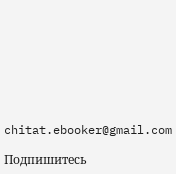chitat.ebooker@gmail.com

Подпишитесь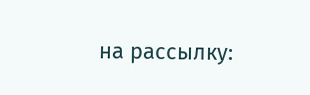на рассылку: